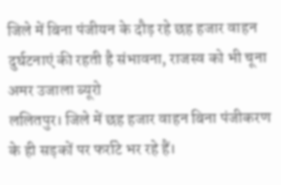जिले में बिना पंजीयन के दौड़ रहे छह हजार वाहन
दुर्घटनाएं की रहती है संभावना, राजस्व को भी चूना
अमर उजाला ब्यूरो
ललितपुर। जिले में छह हजार वाहन बिना पंजीकरण के ही सड़कों पर फर्राटे भर रहे हैं।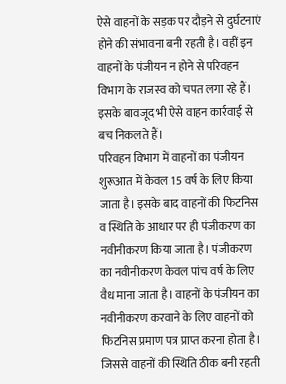ऐसे वाहनों के सड़क पर दौड़ने से दुर्घटनाएं होने की संभावना बनी रहती है। वहीं इन वाहनों के पंजीयन न होने से परिवहन विभाग के राजस्व को चपत लगा रहे हैं। इसके बावजूद भी ऐसे वाहन कार्रवाई से बच निकलते हैं।
परिवहन विभाग में वाहनों का पंजीयन शुरूआत में केवल 15 वर्ष के लिए किया जाता है। इसके बाद वाहनों की फिटनिस व स्थिति के आधार पर ही पंजीकरण का नवीनीकरण किया जाता है। पंजीकरण का नवीनीकरण केवल पांच वर्ष के लिए वैध माना जाता है। वाहनों के पंजीयन का नवीनीकरण करवाने के लिए वाहनों को फिटनिस प्रमाण पत्र प्राप्त करना होता है। जिससे वाहनों की स्थिति ठीक बनी रहती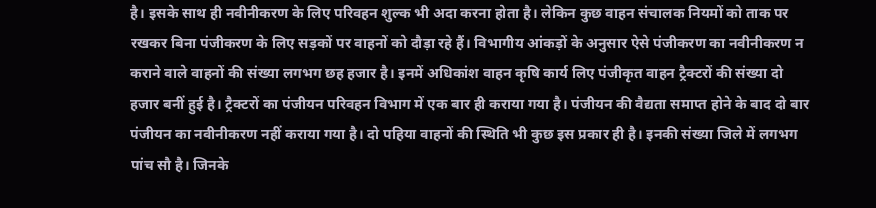है। इसके साथ ही नवीनीकरण के लिए परिवहन शुल्क भी अदा करना होता है। लेकिन कुछ वाहन संचालक नियमों को ताक पर रखकर बिना पंजीकरण के लिए सड़कों पर वाहनों को दौड़ा रहे हैं। विभागीय आंकड़ों के अनुसार ऐसे पंजीकरण का नवीनीकरण न कराने वाले वाहनों की संख्या लगभग छह हजार है। इनमें अधिकांश वाहन कृषि कार्य लिए पंजीकृत वाहन ट्रैक्टरों की संख्या दो हजार बनीं हुई है। ट्रैक्टरों का पंजीयन परिवहन विभाग में एक बार ही कराया गया है। पंजीयन की वैद्यता समाप्त होने के बाद दो बार पंजीयन का नवीनीकरण नहीं कराया गया है। दो पहिया वाहनों की स्थिति भी कुछ इस प्रकार ही है। इनकी संख्या जिले में लगभग पांच सौ है। जिनके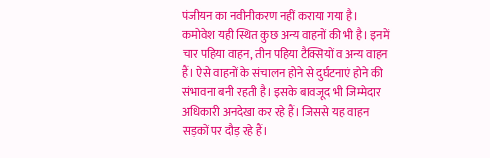पंजीयन का नवीनीकरण नहीं कराया गया है। कमोवेश यही स्थित कुछ अन्य वाहनों की भी है। इनमें चार पहिया वाहन, तीन पहिया टैक्सियों व अन्य वाहन हैं। ऐसे वाहनों के संचालन होने से दुर्घटनाएं होने की संभावना बनी रहती है। इसके बावजूद भी जिम्मेदार अधिकारी अनदेखा कर रहे हैं। जिससे यह वाहन सड़कों पर दौड़ रहे हैं।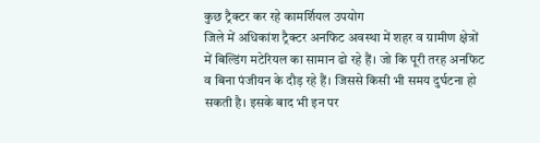कुछ ट्रैक्टर कर रहे कामर्शियल उपयोग
जिले में अधिकांश ट्रैक्टर अनफिट अवस्था में शहर व ग्रामीण क्षेत्रों में बिल्डिंग मटेरियल का सामान ढो रहे हैं। जो कि पूरी तरह अनफिट व बिना पंजीयन के दौड़ रहे हैं। जिससे किसी भी समय दुर्घटना हो सकती है। इसके बाद भी इन पर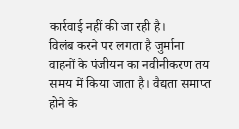कार्रवाई नहीं की जा रही है।
विलंब करने पर लगता है जुर्माना
वाहनों के पंजीयन का नवीनीकरण तय समय में किया जाता है। वैद्यता समाप्त होने के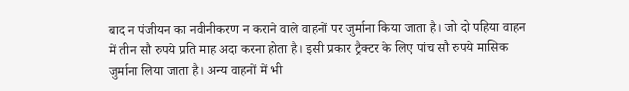बाद न पंजीयन का नवीनीकरण न कराने वाले वाहनों पर जुर्माना किया जाता है। जो दो पहिया वाहन में तीन सौ रुपये प्रति माह अदा करना होता है। इसी प्रकार ट्रैक्टर के लिए पांच सौ रुपये मासिक जुर्माना लिया जाता है। अन्य वाहनों में भी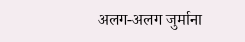अलग-अलग जुर्माना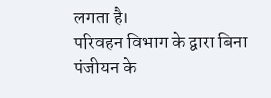लगता है।
परिवहन विभाग के द्वारा बिना पंजीयन के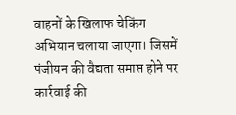वाहनों के खिलाफ चेकिंग अभियान चलाया जाएगा। जिसमें पंजीयन की वैद्यता समाप्त होने पर कार्रवाई की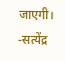जाएगी।
-सत्येंद्र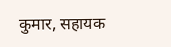कुमार, सहायक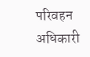परिवहन अधिकारी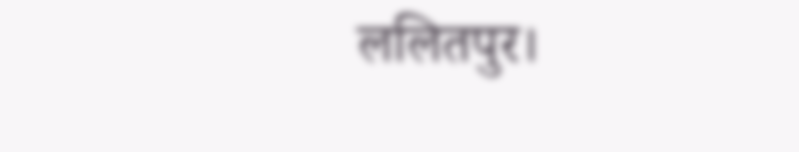ललितपुर।